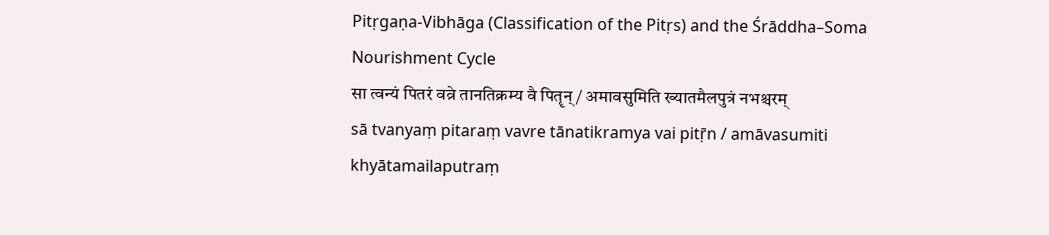Pitṛgaṇa-Vibhāga (Classification of the Pitṛs) and the Śrāddha–Soma Nourishment Cycle
सा त्वन्यं पितरं वव्रे तानतिक्रम्य वै पितॄन् / अमावसुमिति ख्यातमैलपुत्रं नभश्चरम्
sā tvanyaṃ pitaraṃ vavre tānatikramya vai pitṝn / amāvasumiti khyātamailaputraṃ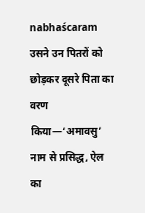nabhaścaram
उसने उन पितरों को छोड़कर दूसरे पिता का वरण किया—‘अमावसु’ नाम से प्रसिद्ध, ऐल का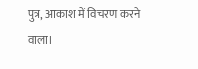पुत्र, आकाश में विचरण करने वाला।